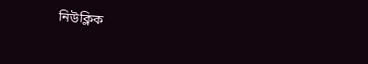নিউক্লিক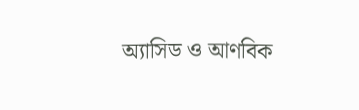অ্যাসিড ও আণবিক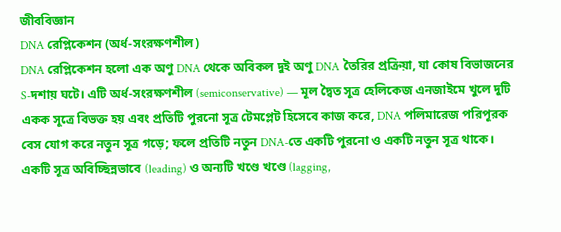জীববিজ্ঞান
DNA রেপ্লিকেশন (অর্ধ-সংরক্ষণশীল)
DNA রেপ্লিকেশন হলো এক অণু DNA থেকে অবিকল দুই অণু DNA তৈরির প্রক্রিয়া, যা কোষ বিভাজনের S-দশায় ঘটে। এটি অর্ধ-সংরক্ষণশীল (semiconservative) — মূল দ্বৈত সূত্র হেলিকেজ এনজাইমে খুলে দুটি একক সূত্রে বিভক্ত হয় এবং প্রতিটি পুরনো সূত্র টেমপ্লেট হিসেবে কাজ করে, DNA পলিমারেজ পরিপূরক বেস যোগ করে নতুন সূত্র গড়ে; ফলে প্রতিটি নতুন DNA-তে একটি পুরনো ও একটি নতুন সূত্র থাকে। একটি সূত্র অবিচ্ছিন্নভাবে (leading) ও অন্যটি খণ্ডে খণ্ডে (lagging,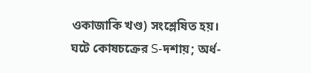ওকাজাকি খণ্ড) সংশ্লেষিত হয়।
ঘটে কোষচক্রের S-দশায়; অর্ধ-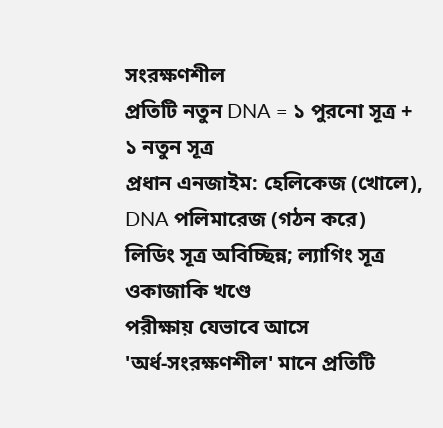সংরক্ষণশীল
প্রতিটি নতুন DNA = ১ পুরনো সূত্র + ১ নতুন সূত্র
প্রধান এনজাইম: হেলিকেজ (খোলে), DNA পলিমারেজ (গঠন করে)
লিডিং সূত্র অবিচ্ছিন্ন; ল্যাগিং সূত্র ওকাজাকি খণ্ডে
পরীক্ষায় যেভাবে আসে
'অর্ধ-সংরক্ষণশীল' মানে প্রতিটি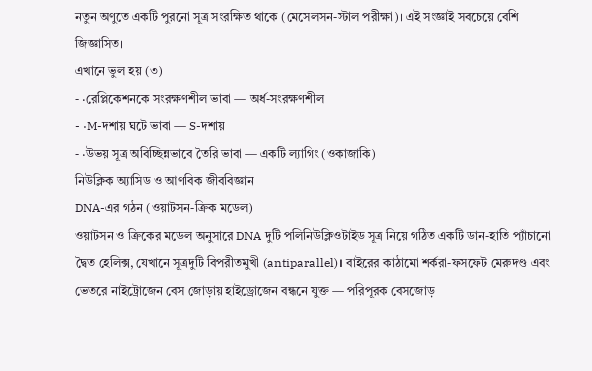নতুন অণুতে একটি পুরনো সূত্র সংরক্ষিত থাকে (মেসেলসন-স্টাল পরীক্ষা)। এই সংজ্ঞাই সবচেয়ে বেশি জিজ্ঞাসিত।
এখানে ভুল হয় (৩)
- ·রেপ্লিকেশনকে সংরক্ষণশীল ভাবা — অর্ধ-সংরক্ষণশীল
- ·M-দশায় ঘটে ভাবা — S-দশায়
- ·উভয় সূত্র অবিচ্ছিন্নভাবে তৈরি ভাবা — একটি ল্যাগিং (ওকাজাকি)
নিউক্লিক অ্যাসিড ও আণবিক জীববিজ্ঞান
DNA-এর গঠন (ওয়াটসন-ক্রিক মডেল)
ওয়াটসন ও ক্রিকের মডেল অনুসারে DNA দুটি পলিনিউক্লিওটাইড সূত্র নিয়ে গঠিত একটি ডান-হাতি প্যাঁচানো দ্বৈত হেলিক্স, যেখানে সূত্রদুটি বিপরীতমুখী (antiparallel)। বাইরের কাঠামো শর্করা-ফসফেট মেরুদণ্ড এবং ভেতরে নাইট্রোজেন বেস জোড়ায় হাইড্রোজেন বন্ধনে যুক্ত — পরিপূরক বেসজোড়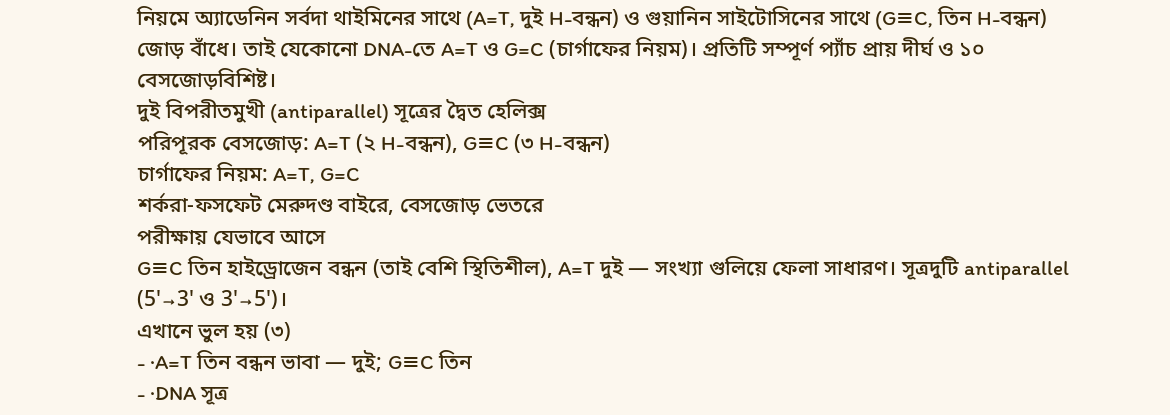নিয়মে অ্যাডেনিন সর্বদা থাইমিনের সাথে (A=T, দুই H-বন্ধন) ও গুয়ানিন সাইটোসিনের সাথে (G≡C, তিন H-বন্ধন) জোড় বাঁধে। তাই যেকোনো DNA-তে A=T ও G=C (চার্গাফের নিয়ম)। প্রতিটি সম্পূর্ণ প্যাঁচ প্রায় দীর্ঘ ও ১০ বেসজোড়বিশিষ্ট।
দুই বিপরীতমুখী (antiparallel) সূত্রের দ্বৈত হেলিক্স
পরিপূরক বেসজোড়: A=T (২ H-বন্ধন), G≡C (৩ H-বন্ধন)
চার্গাফের নিয়ম: A=T, G=C
শর্করা-ফসফেট মেরুদণ্ড বাইরে, বেসজোড় ভেতরে
পরীক্ষায় যেভাবে আসে
G≡C তিন হাইড্রোজেন বন্ধন (তাই বেশি স্থিতিশীল), A=T দুই — সংখ্যা গুলিয়ে ফেলা সাধারণ। সূত্রদুটি antiparallel (5'→3' ও 3'→5')।
এখানে ভুল হয় (৩)
- ·A=T তিন বন্ধন ভাবা — দুই; G≡C তিন
- ·DNA সূত্র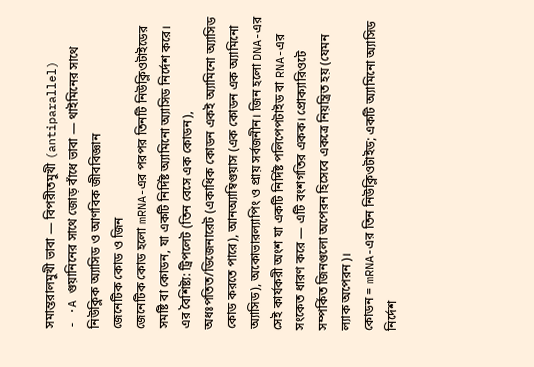সমান্তরালমুখী ভাবা — বিপরীতমুখী (antiparallel)
- ·A গুয়ানিনের সাথে জোড় বাঁধে ভাবা — থাইমিনের সাথে
নিউক্লিক অ্যাসিড ও আণবিক জীববিজ্ঞান
জেনেটিক কোড ও জিন
জেনেটিক কোড হলো mRNA-এর পরপর তিনটি নিউক্লিওটাইডের সমষ্টি বা কোডন, যা একটি নির্দিষ্ট অ্যামিনো অ্যাসিড নির্দেশ করে। এর বৈশিষ্ট্য: ট্রিপলেট (তিন বেসে এক কোডন), অধঃপতিত/ডিজেনারেট (একাধিক কোডন একই অ্যামিনো অ্যাসিড কোড করতে পারে), আনঅ্যাম্বিগুয়াস (এক কোডন এক অ্যামিনো অ্যাসিড), অকোভারল্যাপিং ও প্রায় সর্বজনীন। জিন হলো DNA-এর সেই কার্যকরী অংশ যা একটি নির্দিষ্ট পলিপেপটাইড বা RNA-এর সংকেত ধারণ করে — এটি বংশগতির একক। প্রোক্যারিওটে সম্পর্কিত জিনগুলো অপেরন হিসেবে একত্রে নিয়ন্ত্রিত হয় (যেমন ল্যাক অপেরন)।
কোডন = mRNA-এর তিন নিউক্লিওটাইড; একটি অ্যামিনো অ্যাসিড নির্দেশ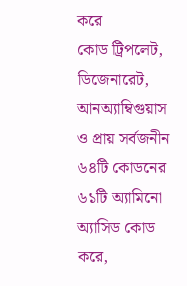করে
কোড ট্রিপলেট, ডিজেনারেট, আনঅ্যাম্বিগুয়াস ও প্রায় সর্বজনীন
৬৪টি কোডনের ৬১টি অ্যামিনো অ্যাসিড কোড করে,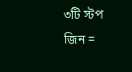৩টি স্টপ
জিন =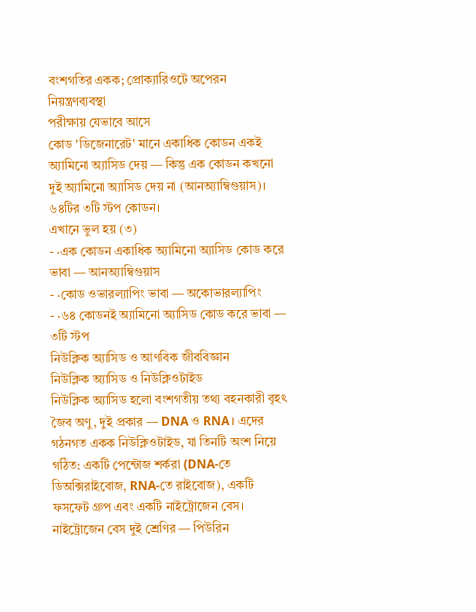বংশগতির একক; প্রোক্যারিওটে অপেরন নিয়ন্ত্রণব্যবস্থা
পরীক্ষায় যেভাবে আসে
কোড 'ডিজেনারেট' মানে একাধিক কোডন একই অ্যামিনো অ্যাসিড দেয় — কিন্তু এক কোডন কখনো দুই অ্যামিনো অ্যাসিড দেয় না (আনঅ্যাম্বিগুয়াস)। ৬৪টির ৩টি স্টপ কোডন।
এখানে ভুল হয় (৩)
- ·এক কোডন একাধিক অ্যামিনো অ্যাসিড কোড করে ভাবা — আনঅ্যাম্বিগুয়াস
- ·কোড ওভারল্যাপিং ভাবা — অকোভারল্যাপিং
- ·৬৪ কোডনই অ্যামিনো অ্যাসিড কোড করে ভাবা — ৩টি স্টপ
নিউক্লিক অ্যাসিড ও আণবিক জীববিজ্ঞান
নিউক্লিক অ্যাসিড ও নিউক্লিওটাইড
নিউক্লিক অ্যাসিড হলো বংশগতীয় তথ্য বহনকারী বৃহৎ জৈব অণু, দুই প্রকার — DNA ও RNA। এদের গঠনগত একক নিউক্লিওটাইড, যা তিনটি অংশ নিয়ে গঠিত: একটি পেন্টোজ শর্করা (DNA-তে ডিঅক্সিরাইবোজ, RNA-তে রাইবোজ), একটি ফসফেট গ্রুপ এবং একটি নাইট্রোজেন বেস। নাইট্রোজেন বেস দুই শ্রেণির — পিউরিন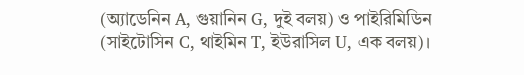(অ্যাডেনিন A, গুয়ানিন G, দুই বলয়) ও পাইরিমিডিন (সাইটোসিন C, থাইমিন T, ইউরাসিল U, এক বলয়)।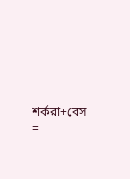শর্করা+বেস =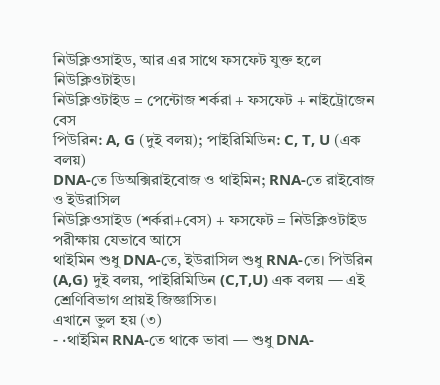নিউক্লিওসাইড, আর এর সাথে ফসফেট যুক্ত হলে নিউক্লিওটাইড।
নিউক্লিওটাইড = পেন্টোজ শর্করা + ফসফেট + নাইট্রোজেন বেস
পিউরিন: A, G (দুই বলয়); পাইরিমিডিন: C, T, U (এক বলয়)
DNA-তে ডিঅক্সিরাইবোজ ও থাইমিন; RNA-তে রাইবোজ ও ইউরাসিল
নিউক্লিওসাইড (শর্করা+বেস) + ফসফেট = নিউক্লিওটাইড
পরীক্ষায় যেভাবে আসে
থাইমিন শুধু DNA-তে, ইউরাসিল শুধু RNA-তে। পিউরিন (A,G) দুই বলয়, পাইরিমিডিন (C,T,U) এক বলয় — এই শ্রেণিবিভাগ প্রায়ই জিজ্ঞাসিত।
এখানে ভুল হয় (৩)
- ·থাইমিন RNA-তে থাকে ভাবা — শুধু DNA-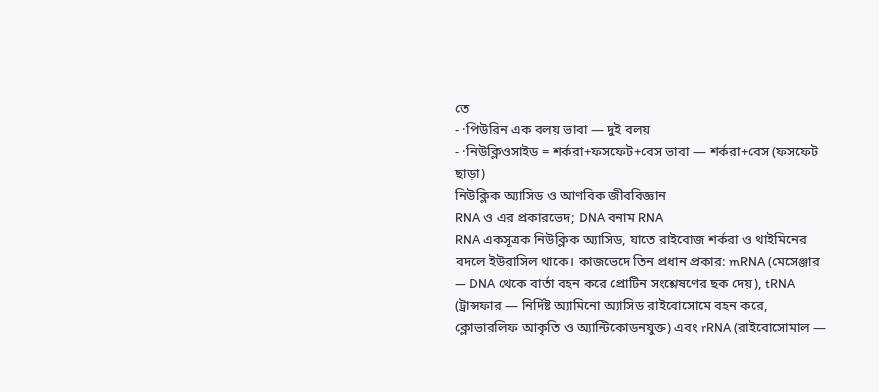তে
- ·পিউরিন এক বলয় ভাবা — দুই বলয়
- ·নিউক্লিওসাইড = শর্করা+ফসফেট+বেস ভাবা — শর্করা+বেস (ফসফেট ছাড়া)
নিউক্লিক অ্যাসিড ও আণবিক জীববিজ্ঞান
RNA ও এর প্রকারভেদ; DNA বনাম RNA
RNA একসূত্রক নিউক্লিক অ্যাসিড, যাতে রাইবোজ শর্করা ও থাইমিনের বদলে ইউরাসিল থাকে। কাজভেদে তিন প্রধান প্রকার: mRNA (মেসেঞ্জার — DNA থেকে বার্তা বহন করে প্রোটিন সংশ্লেষণের ছক দেয়), tRNA (ট্রান্সফার — নির্দিষ্ট অ্যামিনো অ্যাসিড রাইবোসোমে বহন করে, ক্লোভারলিফ আকৃতি ও অ্যান্টিকোডনযুক্ত) এবং rRNA (রাইবোসোমাল —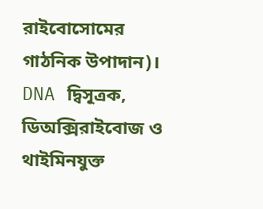রাইবোসোমের গাঠনিক উপাদান)। DNA দ্বিসূত্রক, ডিঅক্সিরাইবোজ ও থাইমিনযুক্ত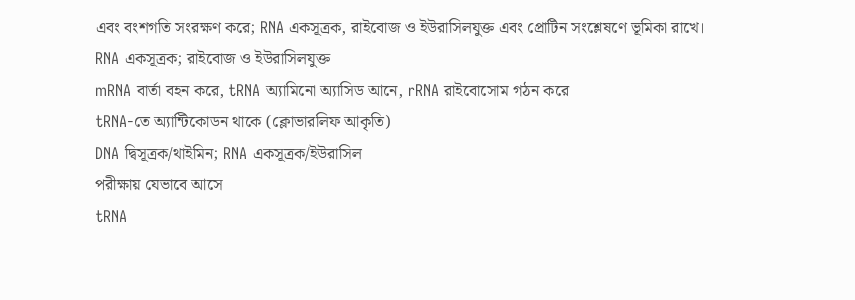এবং বংশগতি সংরক্ষণ করে; RNA একসূত্রক, রাইবোজ ও ইউরাসিলযুক্ত এবং প্রোটিন সংশ্লেষণে ভূমিকা রাখে।
RNA একসূত্রক; রাইবোজ ও ইউরাসিলযুক্ত
mRNA বার্তা বহন করে, tRNA অ্যামিনো অ্যাসিড আনে, rRNA রাইবোসোম গঠন করে
tRNA-তে অ্যান্টিকোডন থাকে (ক্লোভারলিফ আকৃতি)
DNA দ্বিসূত্রক/থাইমিন; RNA একসূত্রক/ইউরাসিল
পরীক্ষায় যেভাবে আসে
tRNA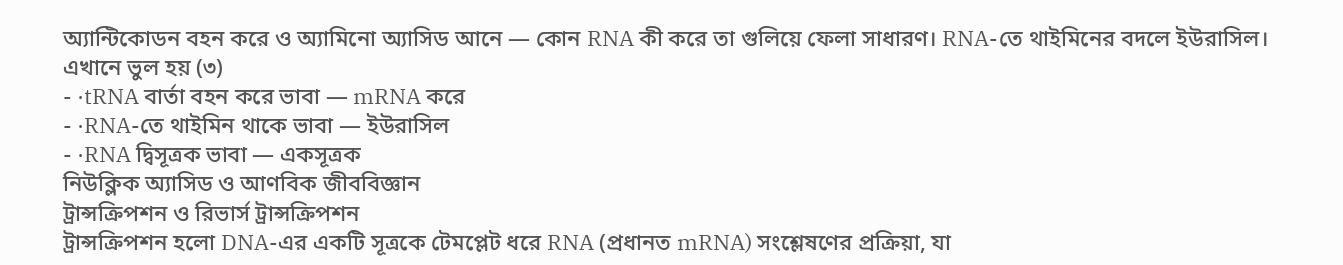অ্যান্টিকোডন বহন করে ও অ্যামিনো অ্যাসিড আনে — কোন RNA কী করে তা গুলিয়ে ফেলা সাধারণ। RNA-তে থাইমিনের বদলে ইউরাসিল।
এখানে ভুল হয় (৩)
- ·tRNA বার্তা বহন করে ভাবা — mRNA করে
- ·RNA-তে থাইমিন থাকে ভাবা — ইউরাসিল
- ·RNA দ্বিসূত্রক ভাবা — একসূত্রক
নিউক্লিক অ্যাসিড ও আণবিক জীববিজ্ঞান
ট্রান্সক্রিপশন ও রিভার্স ট্রান্সক্রিপশন
ট্রান্সক্রিপশন হলো DNA-এর একটি সূত্রকে টেমপ্লেট ধরে RNA (প্রধানত mRNA) সংশ্লেষণের প্রক্রিয়া, যা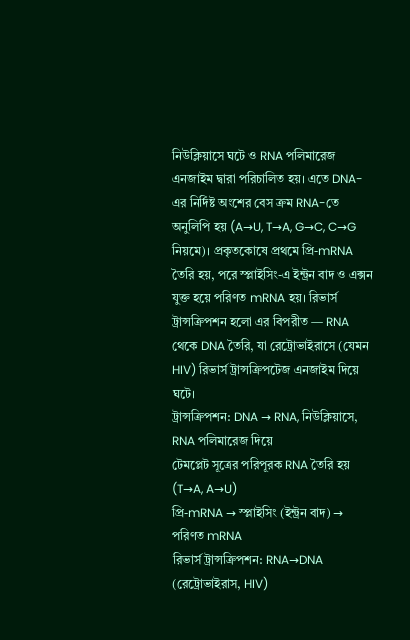নিউক্লিয়াসে ঘটে ও RNA পলিমারেজ এনজাইম দ্বারা পরিচালিত হয়। এতে DNA-এর নির্দিষ্ট অংশের বেস ক্রম RNA-তে অনুলিপি হয় (A→U, T→A, G→C, C→G নিয়মে)। প্রকৃতকোষে প্রথমে প্রি-mRNA তৈরি হয়, পরে স্প্লাইসিং-এ ইন্ট্রন বাদ ও এক্সন যুক্ত হয়ে পরিণত mRNA হয়। রিভার্স ট্রান্সক্রিপশন হলো এর বিপরীত — RNA থেকে DNA তৈরি, যা রেট্রোভাইরাসে (যেমন HIV) রিভার্স ট্রান্সক্রিপটেজ এনজাইম দিয়ে ঘটে।
ট্রান্সক্রিপশন: DNA → RNA, নিউক্লিয়াসে, RNA পলিমারেজ দিয়ে
টেমপ্লেট সূত্রের পরিপূরক RNA তৈরি হয় (T→A, A→U)
প্রি-mRNA → স্প্লাইসিং (ইন্ট্রন বাদ) → পরিণত mRNA
রিভার্স ট্রান্সক্রিপশন: RNA→DNA (রেট্রোভাইরাস, HIV)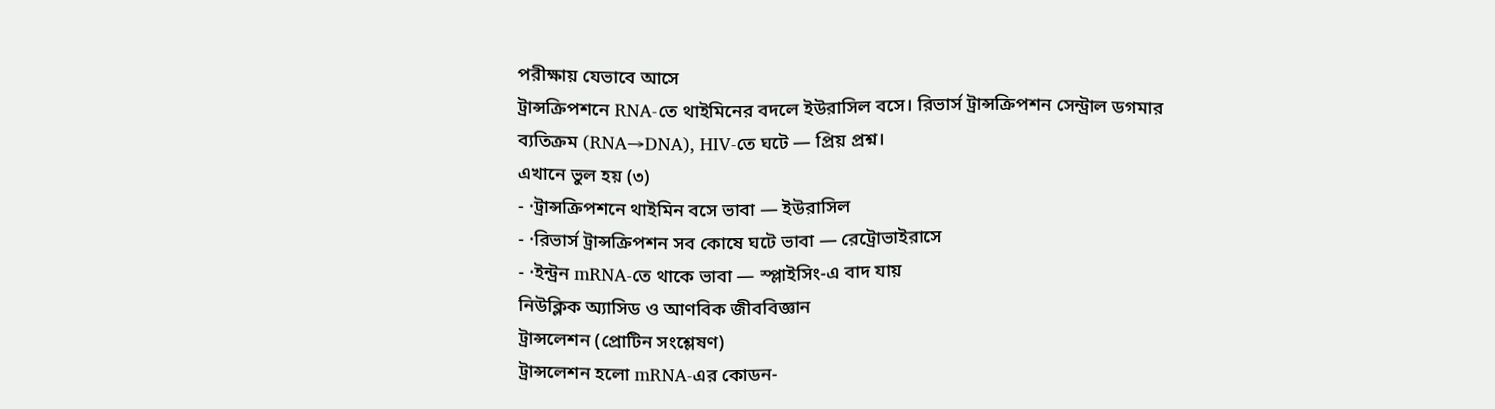পরীক্ষায় যেভাবে আসে
ট্রান্সক্রিপশনে RNA-তে থাইমিনের বদলে ইউরাসিল বসে। রিভার্স ট্রান্সক্রিপশন সেন্ট্রাল ডগমার ব্যতিক্রম (RNA→DNA), HIV-তে ঘটে — প্রিয় প্রশ্ন।
এখানে ভুল হয় (৩)
- ·ট্রান্সক্রিপশনে থাইমিন বসে ভাবা — ইউরাসিল
- ·রিভার্স ট্রান্সক্রিপশন সব কোষে ঘটে ভাবা — রেট্রোভাইরাসে
- ·ইন্ট্রন mRNA-তে থাকে ভাবা — স্প্লাইসিং-এ বাদ যায়
নিউক্লিক অ্যাসিড ও আণবিক জীববিজ্ঞান
ট্রান্সলেশন (প্রোটিন সংশ্লেষণ)
ট্রান্সলেশন হলো mRNA-এর কোডন-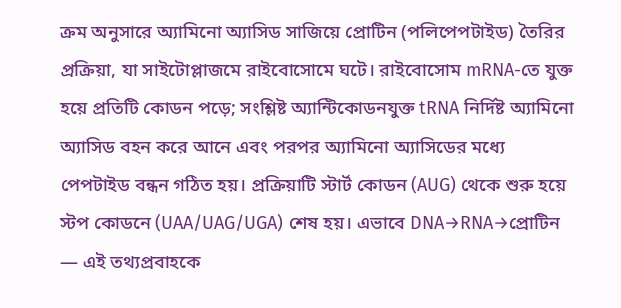ক্রম অনুসারে অ্যামিনো অ্যাসিড সাজিয়ে প্রোটিন (পলিপেপটাইড) তৈরির প্রক্রিয়া, যা সাইটোপ্লাজমে রাইবোসোমে ঘটে। রাইবোসোম mRNA-তে যুক্ত হয়ে প্রতিটি কোডন পড়ে; সংশ্লিষ্ট অ্যান্টিকোডনযুক্ত tRNA নির্দিষ্ট অ্যামিনো অ্যাসিড বহন করে আনে এবং পরপর অ্যামিনো অ্যাসিডের মধ্যে পেপটাইড বন্ধন গঠিত হয়। প্রক্রিয়াটি স্টার্ট কোডন (AUG) থেকে শুরু হয়ে স্টপ কোডনে (UAA/UAG/UGA) শেষ হয়। এভাবে DNA→RNA→প্রোটিন — এই তথ্যপ্রবাহকে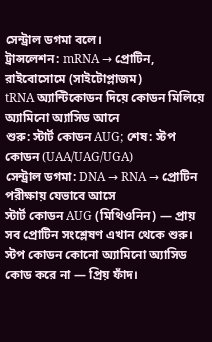সেন্ট্রাল ডগমা বলে।
ট্রান্সলেশন: mRNA → প্রোটিন, রাইবোসোমে (সাইটোপ্লাজম)
tRNA অ্যান্টিকোডন দিয়ে কোডন মিলিয়ে অ্যামিনো অ্যাসিড আনে
শুরু: স্টার্ট কোডন AUG; শেষ: স্টপ কোডন (UAA/UAG/UGA)
সেন্ট্রাল ডগমা: DNA → RNA → প্রোটিন
পরীক্ষায় যেভাবে আসে
স্টার্ট কোডন AUG (মিথিওনিন) — প্রায় সব প্রোটিন সংশ্লেষণ এখান থেকে শুরু। স্টপ কোডন কোনো অ্যামিনো অ্যাসিড কোড করে না — প্রিয় ফাঁদ।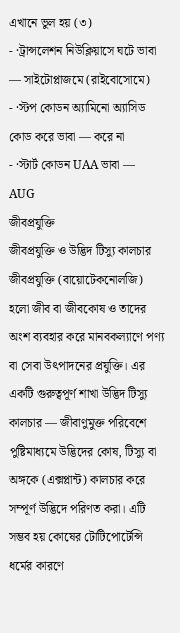এখানে ভুল হয় (৩)
- ·ট্রান্সলেশন নিউক্লিয়াসে ঘটে ভাবা — সাইটোপ্লাজমে (রাইবোসোমে)
- ·স্টপ কোডন অ্যামিনো অ্যাসিড কোড করে ভাবা — করে না
- ·স্টার্ট কোডন UAA ভাবা — AUG
জীবপ্রযুক্তি
জীবপ্রযুক্তি ও উদ্ভিদ টিস্যু কালচার
জীবপ্রযুক্তি (বায়োটেকনোলজি) হলো জীব বা জীবকোষ ও তাদের অংশ ব্যবহার করে মানবকল্যাণে পণ্য বা সেবা উৎপাদনের প্রযুক্তি। এর একটি গুরুত্বপূর্ণ শাখা উদ্ভিদ টিস্যু কালচার — জীবাণুমুক্ত পরিবেশে পুষ্টিমাধ্যমে উদ্ভিদের কোষ, টিস্যু বা অঙ্গকে (এক্সপ্লান্ট) কালচার করে সম্পূর্ণ উদ্ভিদে পরিণত করা। এটি সম্ভব হয় কোষের টোটিপোটেন্সি ধর্মের কারণে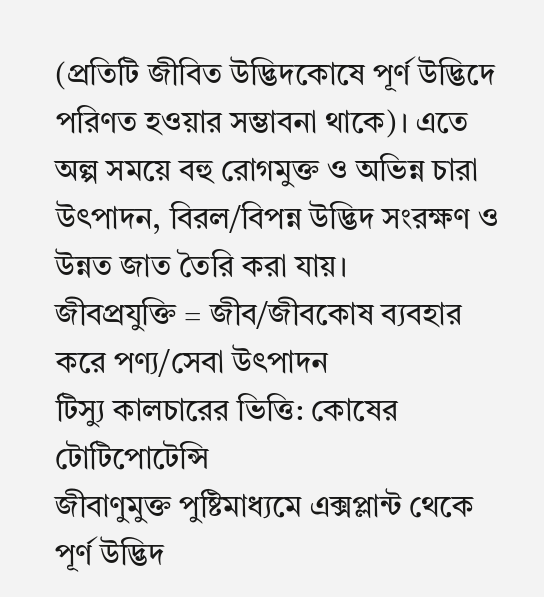(প্রতিটি জীবিত উদ্ভিদকোষে পূর্ণ উদ্ভিদে পরিণত হওয়ার সম্ভাবনা থাকে)। এতে অল্প সময়ে বহু রোগমুক্ত ও অভিন্ন চারা উৎপাদন, বিরল/বিপন্ন উদ্ভিদ সংরক্ষণ ও উন্নত জাত তৈরি করা যায়।
জীবপ্রযুক্তি = জীব/জীবকোষ ব্যবহার করে পণ্য/সেবা উৎপাদন
টিস্যু কালচারের ভিত্তি: কোষের টোটিপোটেন্সি
জীবাণুমুক্ত পুষ্টিমাধ্যমে এক্সপ্লান্ট থেকে পূর্ণ উদ্ভিদ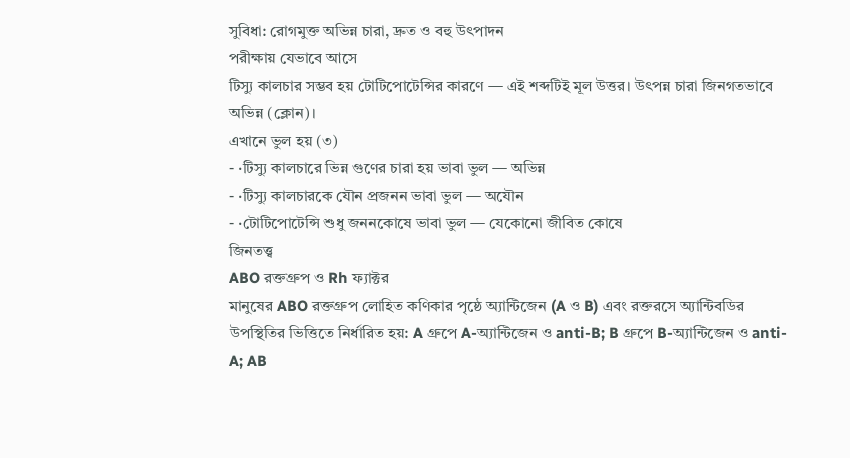সুবিধা: রোগমুক্ত অভিন্ন চারা, দ্রুত ও বহু উৎপাদন
পরীক্ষায় যেভাবে আসে
টিস্যু কালচার সম্ভব হয় টোটিপোটেন্সির কারণে — এই শব্দটিই মূল উত্তর। উৎপন্ন চারা জিনগতভাবে অভিন্ন (ক্লোন)।
এখানে ভুল হয় (৩)
- ·টিস্যু কালচারে ভিন্ন গুণের চারা হয় ভাবা ভুল — অভিন্ন
- ·টিস্যু কালচারকে যৌন প্রজনন ভাবা ভুল — অযৌন
- ·টোটিপোটেন্সি শুধু জননকোষে ভাবা ভুল — যেকোনো জীবিত কোষে
জিনতত্ত্ব
ABO রক্তগ্রুপ ও Rh ফ্যাক্টর
মানুষের ABO রক্তগ্রুপ লোহিত কণিকার পৃষ্ঠে অ্যান্টিজেন (A ও B) এবং রক্তরসে অ্যান্টিবডির উপস্থিতির ভিত্তিতে নির্ধারিত হয়: A গ্রুপে A-অ্যান্টিজেন ও anti-B; B গ্রুপে B-অ্যান্টিজেন ও anti-A; AB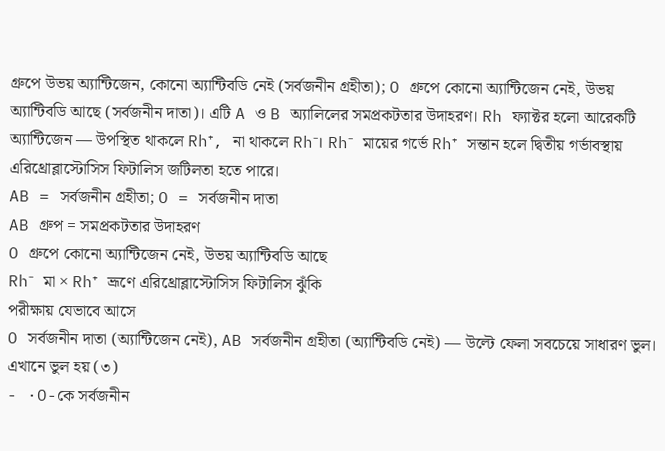গ্রুপে উভয় অ্যান্টিজেন, কোনো অ্যান্টিবডি নেই (সর্বজনীন গ্রহীতা); O গ্রুপে কোনো অ্যান্টিজেন নেই, উভয় অ্যান্টিবডি আছে (সর্বজনীন দাতা)। এটি A ও B অ্যালিলের সমপ্রকটতার উদাহরণ। Rh ফ্যাক্টর হলো আরেকটি অ্যান্টিজেন — উপস্থিত থাকলে Rh⁺, না থাকলে Rh⁻। Rh⁻ মায়ের গর্ভে Rh⁺ সন্তান হলে দ্বিতীয় গর্ভাবস্থায় এরিথ্রোব্লাস্টোসিস ফিটালিস জটিলতা হতে পারে।
AB = সর্বজনীন গ্রহীতা; O = সর্বজনীন দাতা
AB গ্রুপ = সমপ্রকটতার উদাহরণ
O গ্রুপে কোনো অ্যান্টিজেন নেই, উভয় অ্যান্টিবডি আছে
Rh⁻ মা × Rh⁺ ভ্রূণে এরিথ্রোব্লাস্টোসিস ফিটালিস ঝুঁকি
পরীক্ষায় যেভাবে আসে
O সর্বজনীন দাতা (অ্যান্টিজেন নেই), AB সর্বজনীন গ্রহীতা (অ্যান্টিবডি নেই) — উল্টে ফেলা সবচেয়ে সাধারণ ভুল।
এখানে ভুল হয় (৩)
- ·O-কে সর্বজনীন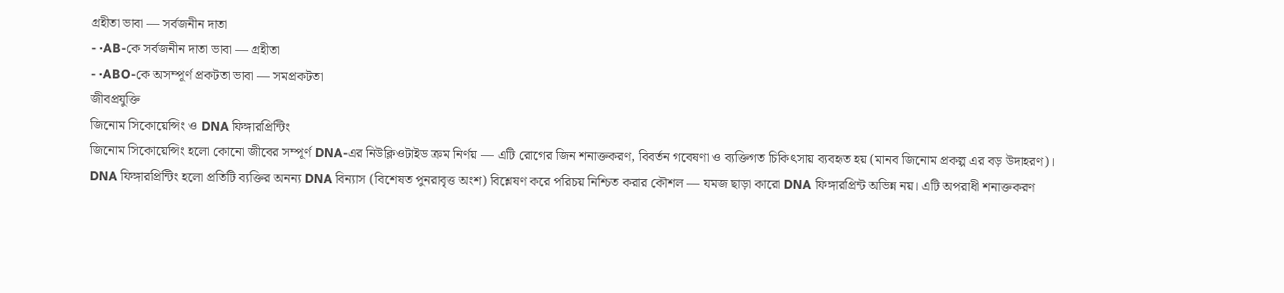গ্রহীতা ভাবা — সর্বজনীন দাতা
- ·AB-কে সর্বজনীন দাতা ভাবা — গ্রহীতা
- ·ABO-কে অসম্পূর্ণ প্রকটতা ভাবা — সমপ্রকটতা
জীবপ্রযুক্তি
জিনোম সিকোয়েন্সিং ও DNA ফিঙ্গারপ্রিন্টিং
জিনোম সিকোয়েন্সিং হলো কোনো জীবের সম্পূর্ণ DNA-এর নিউক্লিওটাইড ক্রম নির্ণয় — এটি রোগের জিন শনাক্তকরণ, বিবর্তন গবেষণা ও ব্যক্তিগত চিকিৎসায় ব্যবহৃত হয় (মানব জিনোম প্রকল্প এর বড় উদাহরণ)। DNA ফিঙ্গারপ্রিন্টিং হলো প্রতিটি ব্যক্তির অনন্য DNA বিন্যাস (বিশেষত পুনরাবৃত্ত অংশ) বিশ্লেষণ করে পরিচয় নিশ্চিত করার কৌশল — যমজ ছাড়া কারো DNA ফিঙ্গারপ্রিন্ট অভিন্ন নয়। এটি অপরাধী শনাক্তকরণ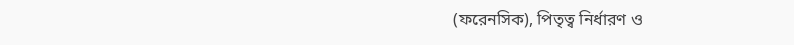(ফরেনসিক), পিতৃত্ব নির্ধারণ ও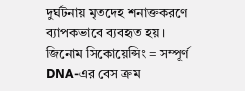দুর্ঘটনায় মৃতদেহ শনাক্তকরণে ব্যাপকভাবে ব্যবহৃত হয়।
জিনোম সিকোয়েন্সিং = সম্পূর্ণ DNA-এর বেস ক্রম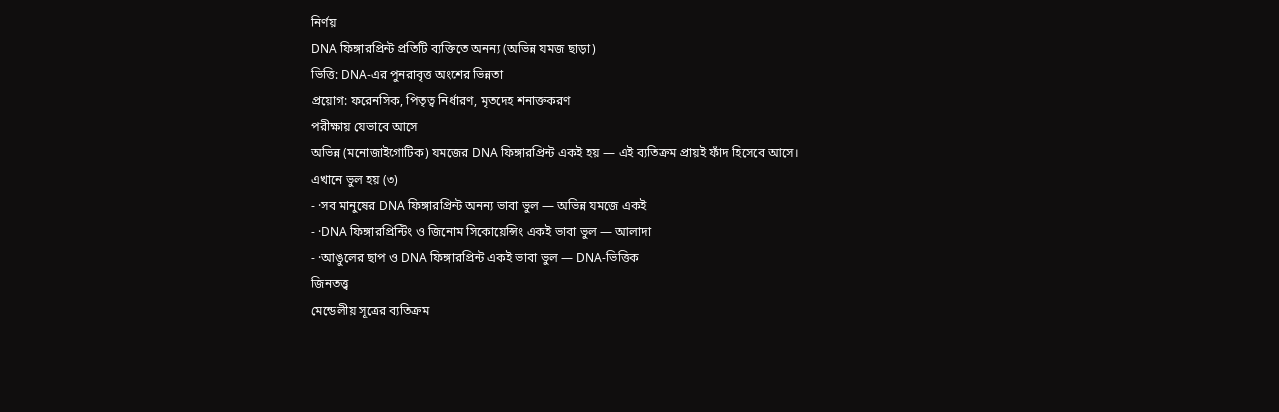নির্ণয়
DNA ফিঙ্গারপ্রিন্ট প্রতিটি ব্যক্তিতে অনন্য (অভিন্ন যমজ ছাড়া)
ভিত্তি: DNA-এর পুনরাবৃত্ত অংশের ভিন্নতা
প্রয়োগ: ফরেনসিক, পিতৃত্ব নির্ধারণ, মৃতদেহ শনাক্তকরণ
পরীক্ষায় যেভাবে আসে
অভিন্ন (মনোজাইগোটিক) যমজের DNA ফিঙ্গারপ্রিন্ট একই হয় — এই ব্যতিক্রম প্রায়ই ফাঁদ হিসেবে আসে।
এখানে ভুল হয় (৩)
- ·সব মানুষের DNA ফিঙ্গারপ্রিন্ট অনন্য ভাবা ভুল — অভিন্ন যমজে একই
- ·DNA ফিঙ্গারপ্রিন্টিং ও জিনোম সিকোয়েন্সিং একই ভাবা ভুল — আলাদা
- ·আঙুলের ছাপ ও DNA ফিঙ্গারপ্রিন্ট একই ভাবা ভুল — DNA-ভিত্তিক
জিনতত্ত্ব
মেন্ডেলীয় সূত্রের ব্যতিক্রম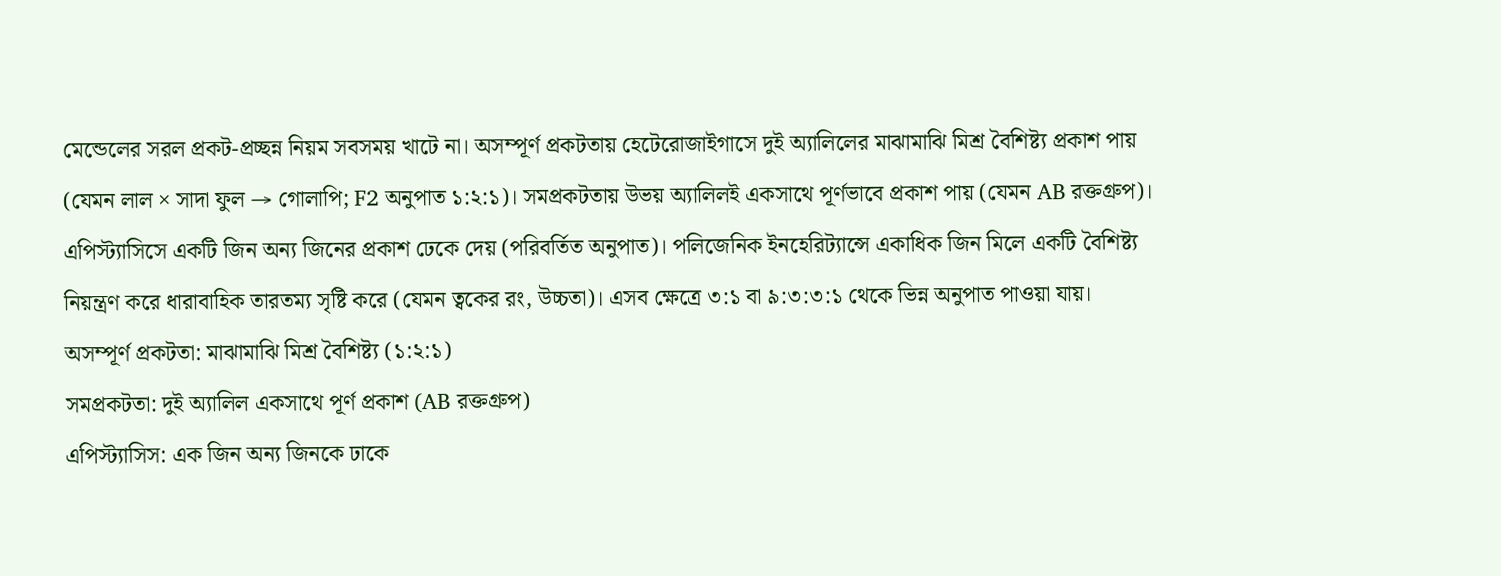মেন্ডেলের সরল প্রকট-প্রচ্ছন্ন নিয়ম সবসময় খাটে না। অসম্পূর্ণ প্রকটতায় হেটেরোজাইগাসে দুই অ্যালিলের মাঝামাঝি মিশ্র বৈশিষ্ট্য প্রকাশ পায় (যেমন লাল × সাদা ফুল → গোলাপি; F2 অনুপাত ১:২:১)। সমপ্রকটতায় উভয় অ্যালিলই একসাথে পূর্ণভাবে প্রকাশ পায় (যেমন AB রক্তগ্রুপ)। এপিস্ট্যাসিসে একটি জিন অন্য জিনের প্রকাশ ঢেকে দেয় (পরিবর্তিত অনুপাত)। পলিজেনিক ইনহেরিট্যান্সে একাধিক জিন মিলে একটি বৈশিষ্ট্য নিয়ন্ত্রণ করে ধারাবাহিক তারতম্য সৃষ্টি করে (যেমন ত্বকের রং, উচ্চতা)। এসব ক্ষেত্রে ৩:১ বা ৯:৩:৩:১ থেকে ভিন্ন অনুপাত পাওয়া যায়।
অসম্পূর্ণ প্রকটতা: মাঝামাঝি মিশ্র বৈশিষ্ট্য (১:২:১)
সমপ্রকটতা: দুই অ্যালিল একসাথে পূর্ণ প্রকাশ (AB রক্তগ্রুপ)
এপিস্ট্যাসিস: এক জিন অন্য জিনকে ঢাকে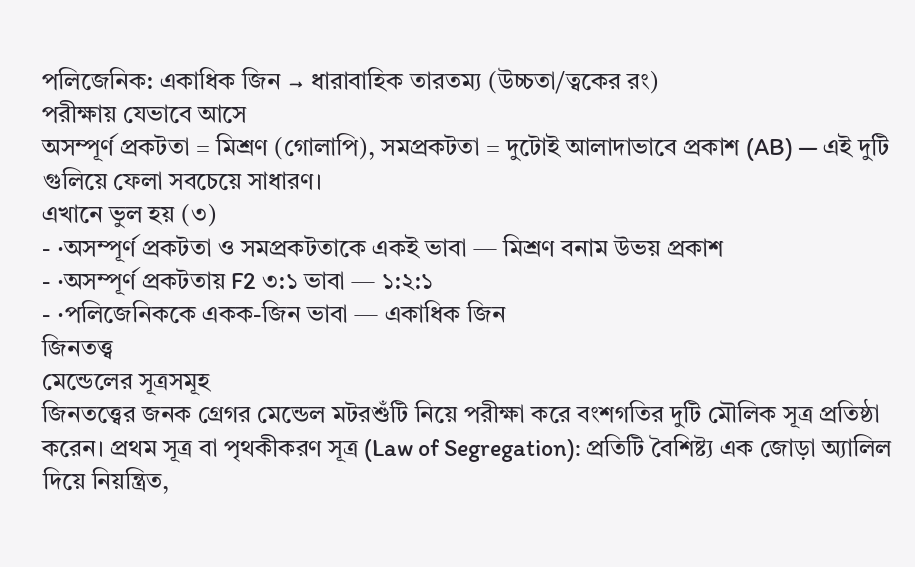পলিজেনিক: একাধিক জিন → ধারাবাহিক তারতম্য (উচ্চতা/ত্বকের রং)
পরীক্ষায় যেভাবে আসে
অসম্পূর্ণ প্রকটতা = মিশ্রণ (গোলাপি), সমপ্রকটতা = দুটোই আলাদাভাবে প্রকাশ (AB) — এই দুটি গুলিয়ে ফেলা সবচেয়ে সাধারণ।
এখানে ভুল হয় (৩)
- ·অসম্পূর্ণ প্রকটতা ও সমপ্রকটতাকে একই ভাবা — মিশ্রণ বনাম উভয় প্রকাশ
- ·অসম্পূর্ণ প্রকটতায় F2 ৩:১ ভাবা — ১:২:১
- ·পলিজেনিককে একক-জিন ভাবা — একাধিক জিন
জিনতত্ত্ব
মেন্ডেলের সূত্রসমূহ
জিনতত্ত্বের জনক গ্রেগর মেন্ডেল মটরশুঁটি নিয়ে পরীক্ষা করে বংশগতির দুটি মৌলিক সূত্র প্রতিষ্ঠা করেন। প্রথম সূত্র বা পৃথকীকরণ সূত্র (Law of Segregation): প্রতিটি বৈশিষ্ট্য এক জোড়া অ্যালিল দিয়ে নিয়ন্ত্রিত,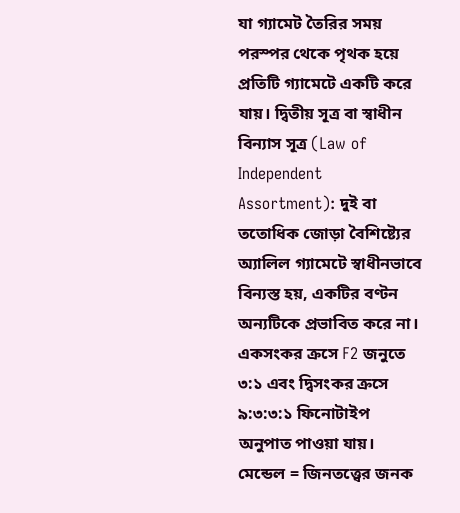যা গ্যামেট তৈরির সময় পরস্পর থেকে পৃথক হয়ে প্রতিটি গ্যামেটে একটি করে যায়। দ্বিতীয় সূত্র বা স্বাধীন বিন্যাস সূত্র (Law of Independent Assortment): দুই বা ততোধিক জোড়া বৈশিষ্ট্যের অ্যালিল গ্যামেটে স্বাধীনভাবে বিন্যস্ত হয়, একটির বণ্টন অন্যটিকে প্রভাবিত করে না। একসংকর ক্রসে F2 জনুতে ৩:১ এবং দ্বিসংকর ক্রসে ৯:৩:৩:১ ফিনোটাইপ অনুপাত পাওয়া যায়।
মেন্ডেল = জিনতত্ত্বের জনক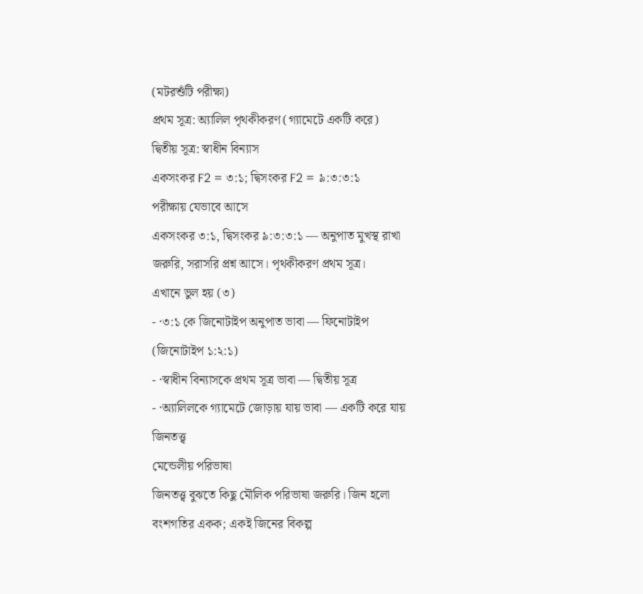(মটরশুঁটি পরীক্ষা)
প্রথম সূত্র: অ্যালিল পৃথকীকরণ (গ্যামেটে একটি করে)
দ্বিতীয় সূত্র: স্বাধীন বিন্যাস
একসংকর F2 = ৩:১; দ্বিসংকর F2 = ৯:৩:৩:১
পরীক্ষায় যেভাবে আসে
একসংকর ৩:১, দ্বিসংকর ৯:৩:৩:১ — অনুপাত মুখস্থ রাখা জরুরি, সরাসরি প্রশ্ন আসে। পৃথকীকরণ প্রথম সূত্র।
এখানে ভুল হয় (৩)
- ·৩:১ কে জিনোটাইপ অনুপাত ভাবা — ফিনোটাইপ (জিনোটাইপ ১:২:১)
- ·স্বাধীন বিন্যাসকে প্রথম সূত্র ভাবা — দ্বিতীয় সূত্র
- ·অ্যালিলকে গ্যামেটে জোড়ায় যায় ভাবা — একটি করে যায়
জিনতত্ত্ব
মেন্ডেলীয় পরিভাষা
জিনতত্ত্ব বুঝতে কিছু মৌলিক পরিভাষা জরুরি। জিন হলো বংশগতির একক; একই জিনের বিকল্প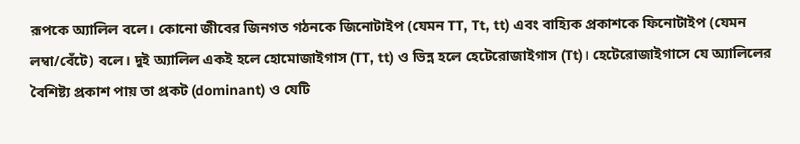রূপকে অ্যালিল বলে। কোনো জীবের জিনগত গঠনকে জিনোটাইপ (যেমন TT, Tt, tt) এবং বাহ্যিক প্রকাশকে ফিনোটাইপ (যেমন লম্বা/বেঁটে) বলে। দুই অ্যালিল একই হলে হোমোজাইগাস (TT, tt) ও ভিন্ন হলে হেটেরোজাইগাস (Tt)। হেটেরোজাইগাসে যে অ্যালিলের বৈশিষ্ট্য প্রকাশ পায় তা প্রকট (dominant) ও যেটি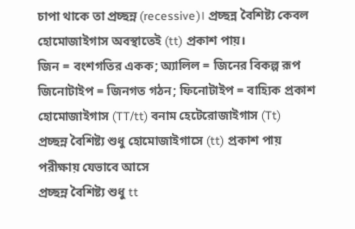চাপা থাকে তা প্রচ্ছন্ন (recessive)। প্রচ্ছন্ন বৈশিষ্ট্য কেবল হোমোজাইগাস অবস্থাতেই (tt) প্রকাশ পায়।
জিন = বংশগতির একক; অ্যালিল = জিনের বিকল্প রূপ
জিনোটাইপ = জিনগত গঠন; ফিনোটাইপ = বাহ্যিক প্রকাশ
হোমোজাইগাস (TT/tt) বনাম হেটেরোজাইগাস (Tt)
প্রচ্ছন্ন বৈশিষ্ট্য শুধু হোমোজাইগাসে (tt) প্রকাশ পায়
পরীক্ষায় যেভাবে আসে
প্রচ্ছন্ন বৈশিষ্ট্য শুধু tt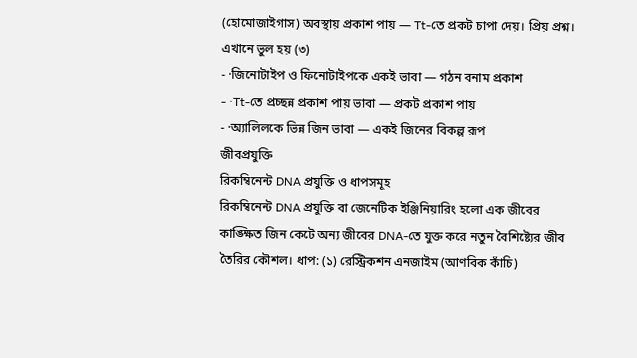(হোমোজাইগাস) অবস্থায় প্রকাশ পায় — Tt-তে প্রকট চাপা দেয়। প্রিয় প্রশ্ন।
এখানে ভুল হয় (৩)
- ·জিনোটাইপ ও ফিনোটাইপকে একই ভাবা — গঠন বনাম প্রকাশ
- ·Tt-তে প্রচ্ছন্ন প্রকাশ পায় ভাবা — প্রকট প্রকাশ পায়
- ·অ্যালিলকে ভিন্ন জিন ভাবা — একই জিনের বিকল্প রূপ
জীবপ্রযুক্তি
রিকম্বিনেন্ট DNA প্রযুক্তি ও ধাপসমূহ
রিকম্বিনেন্ট DNA প্রযুক্তি বা জেনেটিক ইঞ্জিনিয়ারিং হলো এক জীবের কাঙ্ক্ষিত জিন কেটে অন্য জীবের DNA-তে যুক্ত করে নতুন বৈশিষ্ট্যের জীব তৈরির কৌশল। ধাপ: (১) রেস্ট্রিকশন এনজাইম (আণবিক কাঁচি)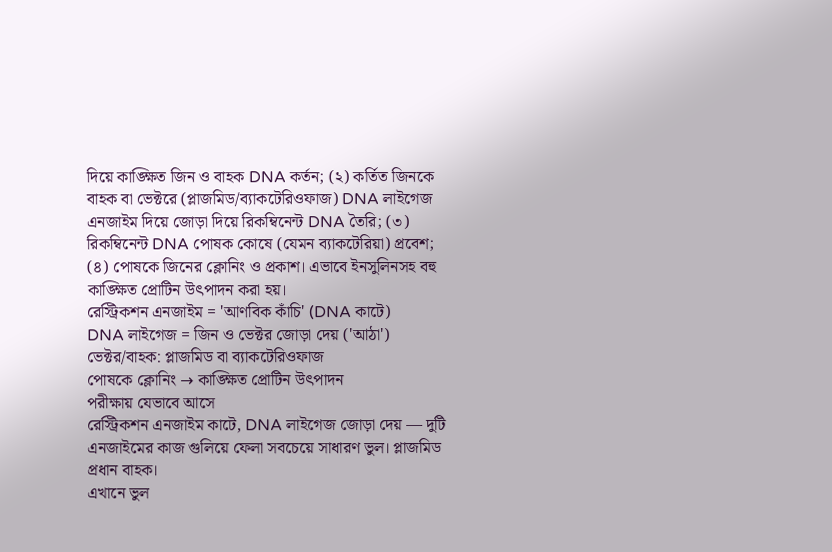দিয়ে কাঙ্ক্ষিত জিন ও বাহক DNA কর্তন; (২) কর্তিত জিনকে বাহক বা ভেক্টরে (প্লাজমিড/ব্যাকটেরিওফাজ) DNA লাইগেজ এনজাইম দিয়ে জোড়া দিয়ে রিকম্বিনেন্ট DNA তৈরি; (৩) রিকম্বিনেন্ট DNA পোষক কোষে (যেমন ব্যাকটেরিয়া) প্রবেশ; (৪) পোষকে জিনের ক্লোনিং ও প্রকাশ। এভাবে ইনসুলিনসহ বহু কাঙ্ক্ষিত প্রোটিন উৎপাদন করা হয়।
রেস্ট্রিকশন এনজাইম = 'আণবিক কাঁচি' (DNA কাটে)
DNA লাইগেজ = জিন ও ভেক্টর জোড়া দেয় ('আঠা')
ভেক্টর/বাহক: প্লাজমিড বা ব্যাকটেরিওফাজ
পোষকে ক্লোনিং → কাঙ্ক্ষিত প্রোটিন উৎপাদন
পরীক্ষায় যেভাবে আসে
রেস্ট্রিকশন এনজাইম কাটে, DNA লাইগেজ জোড়া দেয় — দুটি এনজাইমের কাজ গুলিয়ে ফেলা সবচেয়ে সাধারণ ভুল। প্লাজমিড প্রধান বাহক।
এখানে ভুল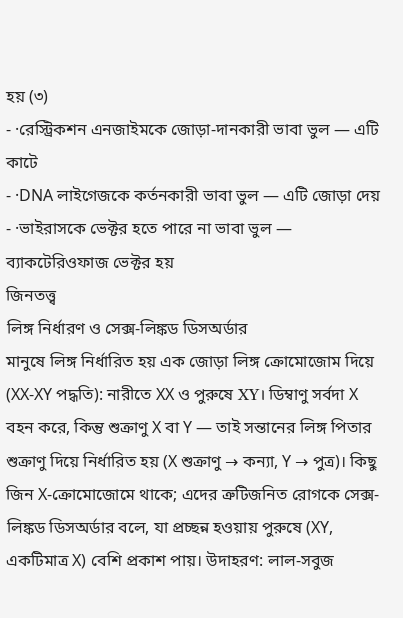হয় (৩)
- ·রেস্ট্রিকশন এনজাইমকে জোড়া-দানকারী ভাবা ভুল — এটি কাটে
- ·DNA লাইগেজকে কর্তনকারী ভাবা ভুল — এটি জোড়া দেয়
- ·ভাইরাসকে ভেক্টর হতে পারে না ভাবা ভুল — ব্যাকটেরিওফাজ ভেক্টর হয়
জিনতত্ত্ব
লিঙ্গ নির্ধারণ ও সেক্স-লিঙ্কড ডিসঅর্ডার
মানুষে লিঙ্গ নির্ধারিত হয় এক জোড়া লিঙ্গ ক্রোমোজোম দিয়ে (XX-XY পদ্ধতি): নারীতে XX ও পুরুষে XY। ডিম্বাণু সর্বদা X বহন করে, কিন্তু শুক্রাণু X বা Y — তাই সন্তানের লিঙ্গ পিতার শুক্রাণু দিয়ে নির্ধারিত হয় (X শুক্রাণু → কন্যা, Y → পুত্র)। কিছু জিন X-ক্রোমোজোমে থাকে; এদের ত্রুটিজনিত রোগকে সেক্স-লিঙ্কড ডিসঅর্ডার বলে, যা প্রচ্ছন্ন হওয়ায় পুরুষে (XY, একটিমাত্র X) বেশি প্রকাশ পায়। উদাহরণ: লাল-সবুজ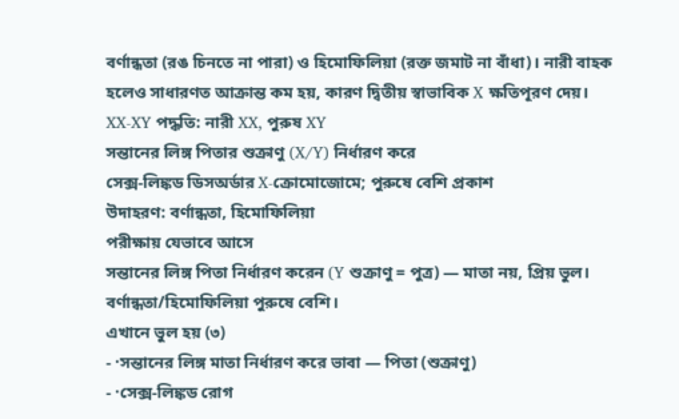বর্ণান্ধতা (রঙ চিনতে না পারা) ও হিমোফিলিয়া (রক্ত জমাট না বাঁধা)। নারী বাহক হলেও সাধারণত আক্রান্ত কম হয়, কারণ দ্বিতীয় স্বাভাবিক X ক্ষতিপূরণ দেয়।
XX-XY পদ্ধতি: নারী XX, পুরুষ XY
সন্তানের লিঙ্গ পিতার শুক্রাণু (X/Y) নির্ধারণ করে
সেক্স-লিঙ্কড ডিসঅর্ডার X-ক্রোমোজোমে; পুরুষে বেশি প্রকাশ
উদাহরণ: বর্ণান্ধতা, হিমোফিলিয়া
পরীক্ষায় যেভাবে আসে
সন্তানের লিঙ্গ পিতা নির্ধারণ করেন (Y শুক্রাণু = পুত্র) — মাতা নয়, প্রিয় ভুল। বর্ণান্ধতা/হিমোফিলিয়া পুরুষে বেশি।
এখানে ভুল হয় (৩)
- ·সন্তানের লিঙ্গ মাতা নির্ধারণ করে ভাবা — পিতা (শুক্রাণু)
- ·সেক্স-লিঙ্কড রোগ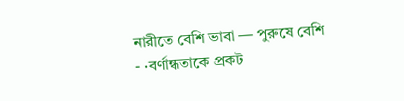নারীতে বেশি ভাবা — পুরুষে বেশি
- ·বর্ণান্ধতাকে প্রকট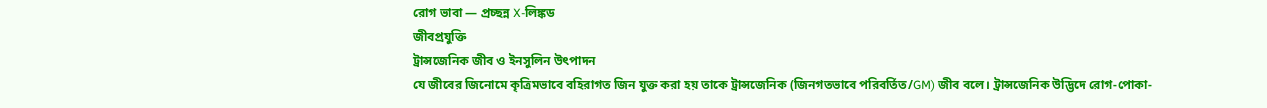রোগ ভাবা — প্রচ্ছন্ন X-লিঙ্কড
জীবপ্রযুক্তি
ট্রান্সজেনিক জীব ও ইনসুলিন উৎপাদন
যে জীবের জিনোমে কৃত্রিমভাবে বহিরাগত জিন যুক্ত করা হয় তাকে ট্রান্সজেনিক (জিনগতভাবে পরিবর্তিত/GM) জীব বলে। ট্রান্সজেনিক উদ্ভিদে রোগ-পোকা-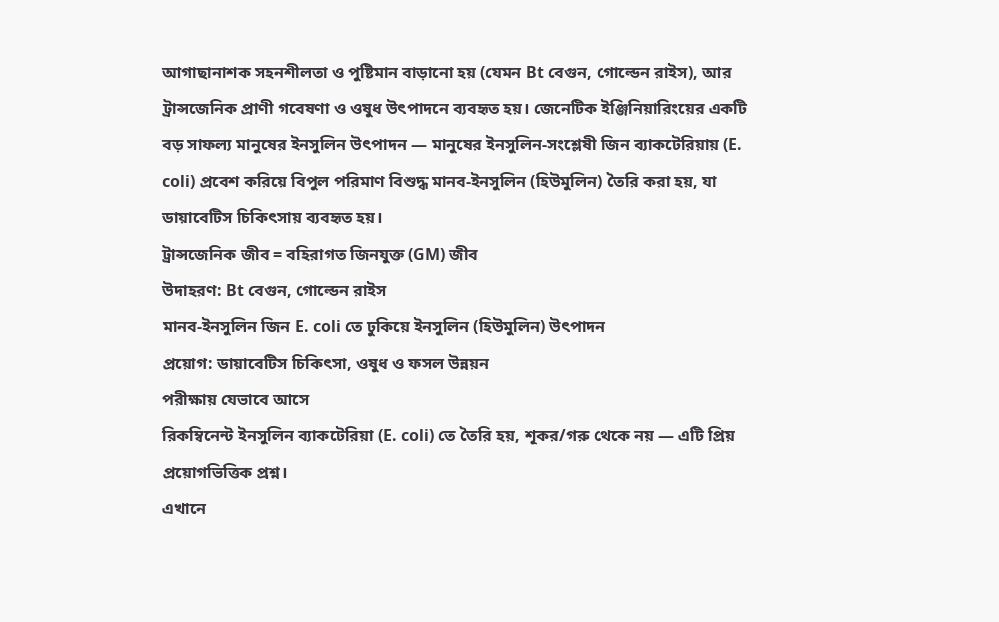আগাছানাশক সহনশীলতা ও পুষ্টিমান বাড়ানো হয় (যেমন Bt বেগুন, গোল্ডেন রাইস), আর ট্রান্সজেনিক প্রাণী গবেষণা ও ওষুধ উৎপাদনে ব্যবহৃত হয়। জেনেটিক ইঞ্জিনিয়ারিংয়ের একটি বড় সাফল্য মানুষের ইনসুলিন উৎপাদন — মানুষের ইনসুলিন-সংশ্লেষী জিন ব্যাকটেরিয়ায় (E. coli) প্রবেশ করিয়ে বিপুল পরিমাণ বিশুদ্ধ মানব-ইনসুলিন (হিউমুলিন) তৈরি করা হয়, যা ডায়াবেটিস চিকিৎসায় ব্যবহৃত হয়।
ট্রান্সজেনিক জীব = বহিরাগত জিনযুক্ত (GM) জীব
উদাহরণ: Bt বেগুন, গোল্ডেন রাইস
মানব-ইনসুলিন জিন E. coli তে ঢুকিয়ে ইনসুলিন (হিউমুলিন) উৎপাদন
প্রয়োগ: ডায়াবেটিস চিকিৎসা, ওষুধ ও ফসল উন্নয়ন
পরীক্ষায় যেভাবে আসে
রিকম্বিনেন্ট ইনসুলিন ব্যাকটেরিয়া (E. coli) তে তৈরি হয়, শূকর/গরু থেকে নয় — এটি প্রিয় প্রয়োগভিত্তিক প্রশ্ন।
এখানে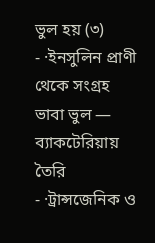ভুল হয় (৩)
- ·ইনসুলিন প্রাণী থেকে সংগ্রহ ভাবা ভুল — ব্যাকটেরিয়ায় তৈরি
- ·ট্রান্সজেনিক ও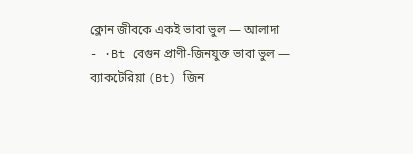ক্লোন জীবকে একই ভাবা ভুল — আলাদা
- ·Bt বেগুন প্রাণী-জিনযুক্ত ভাবা ভুল — ব্যাকটেরিয়া (Bt) জিন